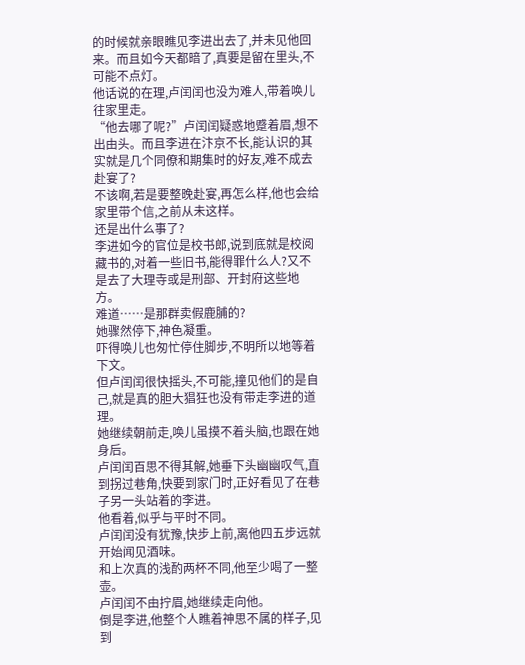的时候就亲眼瞧见李进出去了,并未见他回来。而且如今天都暗了,真要是留在里头,不可能不点灯。
他话说的在理,卢闰闰也没为难人,带着唤儿往家里走。
“他去哪了呢?”卢闰闰疑惑地蹙着眉,想不出由头。而且李进在汴京不长,能认识的其实就是几个同僚和期集时的好友,难不成去赴宴了?
不该啊,若是要整晚赴宴,再怎么样,他也会给家里带个信,之前从未这样。
还是出什么事了?
李进如今的官位是校书郎,说到底就是校阅藏书的,对着一些旧书,能得罪什么人?又不是去了大理寺或是刑部、开封府这些地方。
难道……是那群卖假鹿脯的?
她骤然停下,神色凝重。
吓得唤儿也匆忙停住脚步,不明所以地等着下文。
但卢闰闰很快摇头,不可能,撞见他们的是自己,就是真的胆大猖狂也没有带走李进的道理。
她继续朝前走,唤儿虽摸不着头脑,也跟在她身后。
卢闰闰百思不得其解,她垂下头幽幽叹气,直到拐过巷角,快要到家门时,正好看见了在巷子另一头站着的李进。
他看着,似乎与平时不同。
卢闰闰没有犹豫,快步上前,离他四五步远就开始闻见酒味。
和上次真的浅酌两杯不同,他至少喝了一整壶。
卢闰闰不由拧眉,她继续走向他。
倒是李进,他整个人瞧着神思不属的样子,见到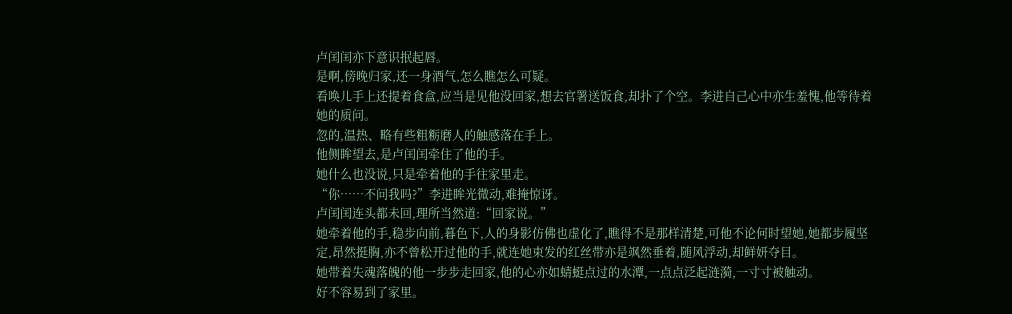卢闰闰亦下意识抿起唇。
是啊,傍晚归家,还一身酒气,怎么瞧怎么可疑。
看唤儿手上还提着食盒,应当是见他没回家,想去官署送饭食,却扑了个空。李进自己心中亦生羞愧,他等待着她的质问。
忽的,温热、略有些粗粝磨人的触感落在手上。
他侧眸望去,是卢闰闰牵住了他的手。
她什么也没说,只是牵着他的手往家里走。
“你……不问我吗?”李进眸光微动,难掩惊讶。
卢闰闰连头都未回,理所当然道:“回家说。”
她牵着他的手,稳步向前,暮色下,人的身影仿佛也虚化了,瞧得不是那样清楚,可他不论何时望她,她都步履坚定,昂然挺胸,亦不曾松开过他的手,就连她束发的红丝带亦是飒然垂着,随风浮动,却鲜妍夺目。
她带着失魂落魄的他一步步走回家,他的心亦如蜻蜓点过的水潭,一点点泛起涟漪,一寸寸被触动。
好不容易到了家里。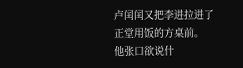卢闰闰又把李进拉进了正堂用饭的方桌前。
他张口欲说什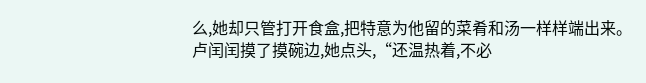么,她却只管打开食盒,把特意为他留的菜肴和汤一样样端出来。
卢闰闰摸了摸碗边,她点头,“还温热着,不必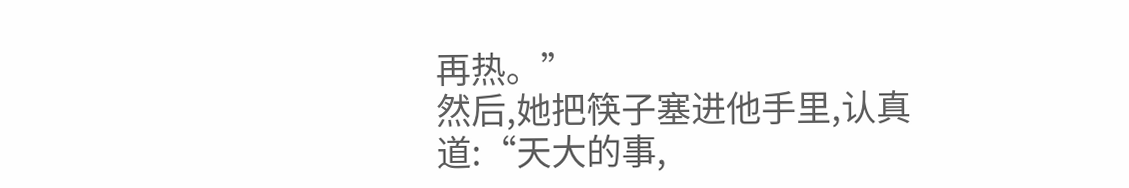再热。”
然后,她把筷子塞进他手里,认真道:“天大的事,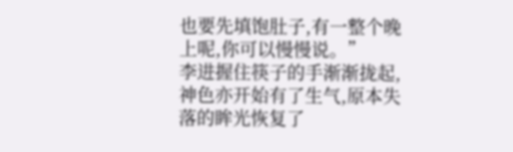也要先填饱肚子,有一整个晚上呢,你可以慢慢说。”
李进握住筷子的手渐渐拢起,神色亦开始有了生气,原本失落的眸光恢复了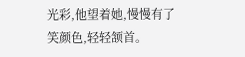光彩,他望着她,慢慢有了笑颜色,轻轻颔首。